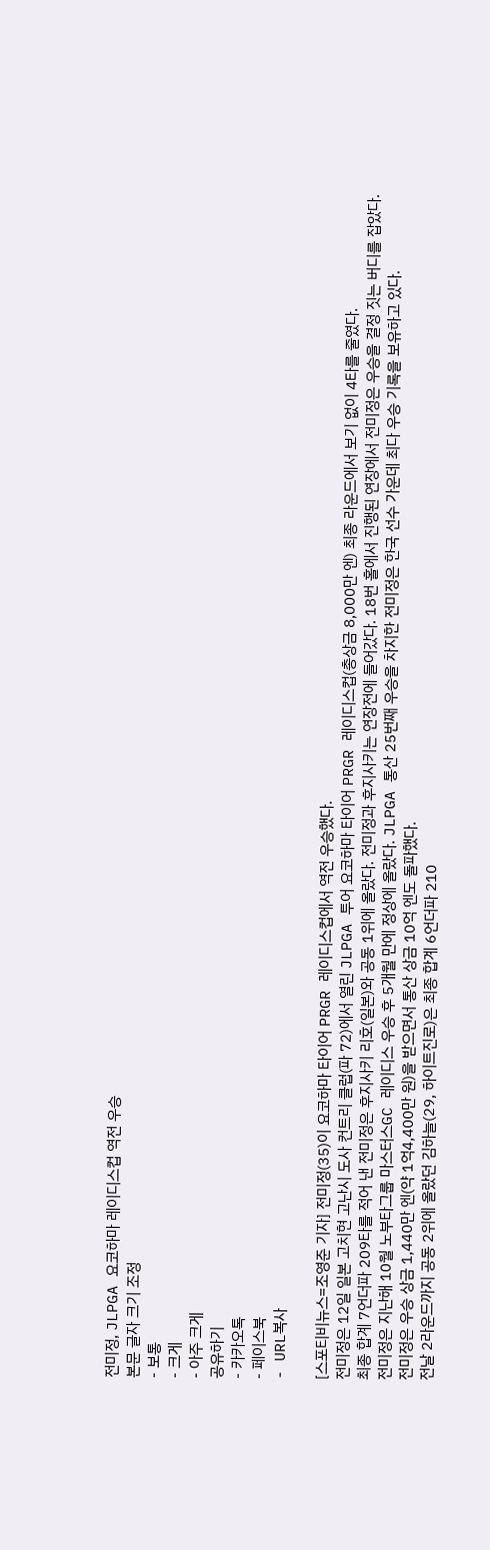전미정, JLPGA 요코하마 레이디스컵 역전 우승
본문 글자 크기 조정
- 보통
- 크게
- 아주 크게
공유하기
- 카카오톡
- 페이스북
- URL복사

[스포티비뉴스=조영준 기자] 전미정(35)이 요코하마 타이어 PRGR 레이디스컵에서 역전 우승했다.
전미정은 12일 일본 고치현 고난시 도사 컨트리 클럽(파 72)에서 열린 JLPGA 투어 요코하마 타이어 PRGR 레이디스컵(총상금 8,000만 엔) 최종 라운드에서 보기 없이 4타를 줄였다.
최종 합계 7언더파 209타를 적어 낸 전미정은 후지사키 리호(일본)와 공동 1위에 올랐다. 전미정과 후지사키는 연장전에 들어갔다. 18번 홀에서 진행된 연장에서 전미정은 우승을 결정 짓는 버디를 잡았다.
전미정은 지난해 10월 노부타그룹 마스터스GC 레이디스 우승 후 5개월 만에 정상에 올랐다. JLPGA 통산 25번째 우승을 차지한 전미정은 한국 선수 가운데 최다 우승 기록을 보유하고 있다.
전미정은 우승 상금 1,440만 엔(약 1억4,400만 원)을 받으면서 통산 상금 10억 엔도 돌파했다.
전날 2라운드까지 공동 2위에 올랐던 김하늘(29, 하이트진로)은 최종 합계 6언더파 210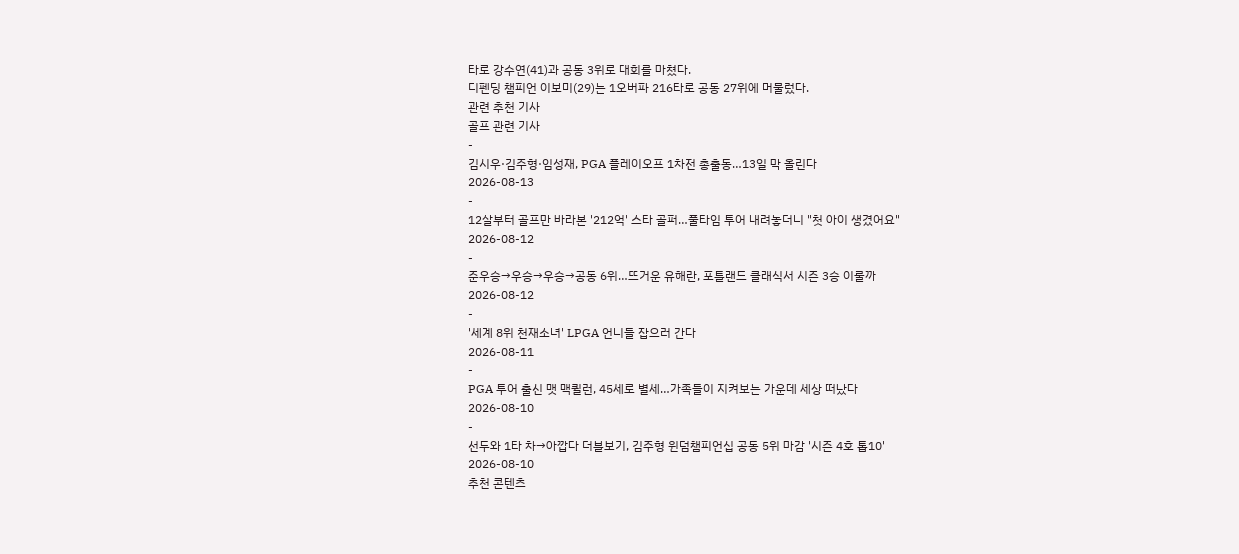타로 강수연(41)과 공동 3위로 대회를 마쳤다.
디펜딩 챔피언 이보미(29)는 1오버파 216타로 공동 27위에 머물렀다.
관련 추천 기사
골프 관련 기사
-
김시우·김주형·임성재, PGA 플레이오프 1차전 총출동…13일 막 올린다
2026-08-13
-
12살부터 골프만 바라본 '212억' 스타 골퍼…풀타임 투어 내려놓더니 "첫 아이 생겼어요"
2026-08-12
-
준우승→우승→우승→공동 6위…뜨거운 유해란, 포틀랜드 클래식서 시즌 3승 이룰까
2026-08-12
-
'세계 8위 천재소녀' LPGA 언니들 잡으러 간다
2026-08-11
-
PGA 투어 출신 맷 맥퀼런, 45세로 별세…가족들이 지켜보는 가운데 세상 떠났다
2026-08-10
-
선두와 1타 차→아깝다 더블보기, 김주형 윈덤챔피언십 공동 5위 마감 '시즌 4호 톱10'
2026-08-10
추천 콘텐츠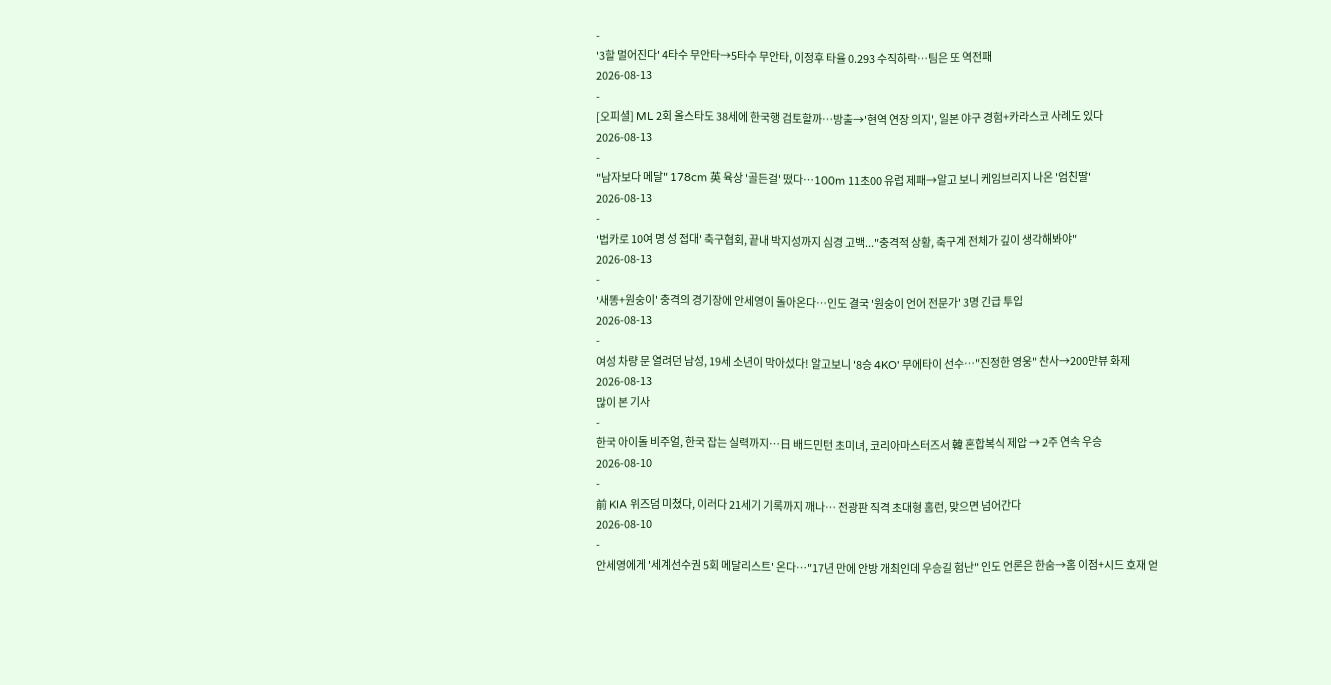-
'3할 멀어진다' 4타수 무안타→5타수 무안타, 이정후 타율 0.293 수직하락…팀은 또 역전패
2026-08-13
-
[오피셜] ML 2회 올스타도 38세에 한국행 검토할까…방출→'현역 연장 의지', 일본 야구 경험+카라스코 사례도 있다
2026-08-13
-
"남자보다 메달" 178cm 英 육상 '골든걸' 떴다…100m 11초00 유럽 제패→알고 보니 케임브리지 나온 '엄친딸'
2026-08-13
-
'법카로 10여 명 성 접대' 축구협회, 끝내 박지성까지 심경 고백..."충격적 상황, 축구계 전체가 깊이 생각해봐야"
2026-08-13
-
'새똥+원숭이' 충격의 경기장에 안세영이 돌아온다…인도 결국 '원숭이 언어 전문가' 3명 긴급 투입
2026-08-13
-
여성 차량 문 열려던 남성, 19세 소년이 막아섰다! 알고보니 '8승 4KO' 무에타이 선수…"진정한 영웅" 찬사→200만뷰 화제
2026-08-13
많이 본 기사
-
한국 아이돌 비주얼, 한국 잡는 실력까지…日 배드민턴 초미녀, 코리아마스터즈서 韓 혼합복식 제압 → 2주 연속 우승
2026-08-10
-
前 KIA 위즈덤 미쳤다, 이러다 21세기 기록까지 깨나… 전광판 직격 초대형 홈런, 맞으면 넘어간다
2026-08-10
-
안세영에게 '세계선수권 5회 메달리스트' 온다…"17년 만에 안방 개최인데 우승길 험난" 인도 언론은 한숨→홈 이점+시드 호재 얻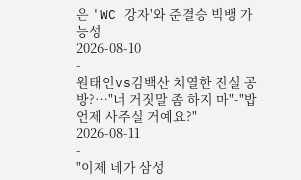은 'WC 강자'와 준결승 빅뱅 가능성
2026-08-10
-
원태인vs김백산 치열한 진실 공방?…"너 거짓말 좀 하지 마"-"밥 언제 사주실 거예요?"
2026-08-11
-
"이제 네가 삼성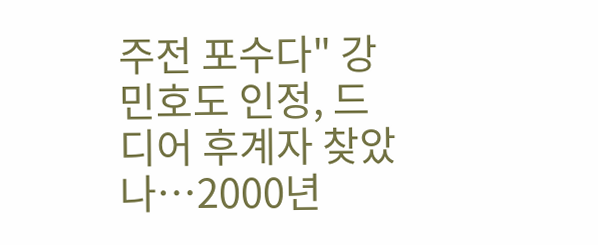주전 포수다" 강민호도 인정, 드디어 후계자 찾았나…2000년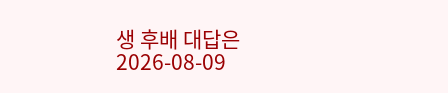생 후배 대답은
2026-08-09